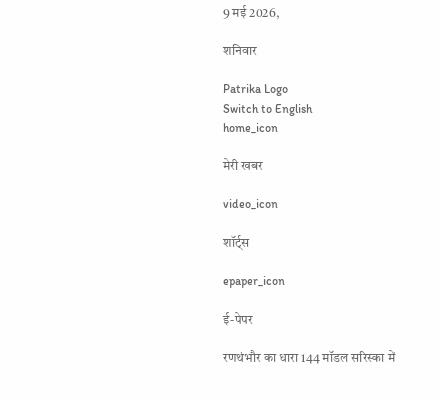9 मई 2026,

शनिवार

Patrika Logo
Switch to English
home_icon

मेरी खबर

video_icon

शॉर्ट्स

epaper_icon

ई-पेपर

रणथंभौर का धारा 144 मॉडल सरिस्का में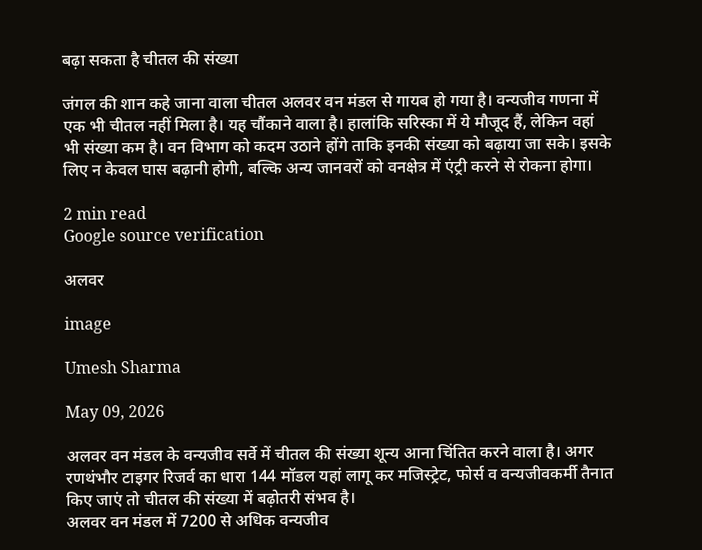बढ़ा सकता है चीतल की संख्या

जंगल की शान कहे जाना वाला चीतल अलवर वन मंडल से गायब हो गया है। वन्यजीव गणना में एक भी चीतल नहीं मिला है। यह चौंकाने वाला है। हालांकि सरिस्का में ये मौजूद हैं, लेकिन वहां भी संख्या कम है। वन विभाग को कदम उठाने होंगे ताकि इनकी संख्या को बढ़ाया जा सके। इसके लिए न केवल घास बढ़ानी होगी, बल्कि अन्य जानवरों को वनक्षेत्र में एंट्री करने से रोकना होगा।

2 min read
Google source verification

अलवर

image

Umesh Sharma

May 09, 2026

अलवर वन मंडल के वन्यजीव सर्वे में चीतल की संख्या शून्य आना चिंतित करने वाला है। अगर रणथंभौर टाइगर रिजर्व का धारा 144 मॉडल यहां लागू कर मजिस्ट्रेट, फोर्स व वन्यजीवकर्मी तैनात किए जाएं तो चीतल की संख्या में बढ़ोतरी संभव है।
अलवर वन मंडल में 7200 से अधिक वन्यजीव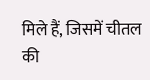मिले हैं, जिसमें चीतल की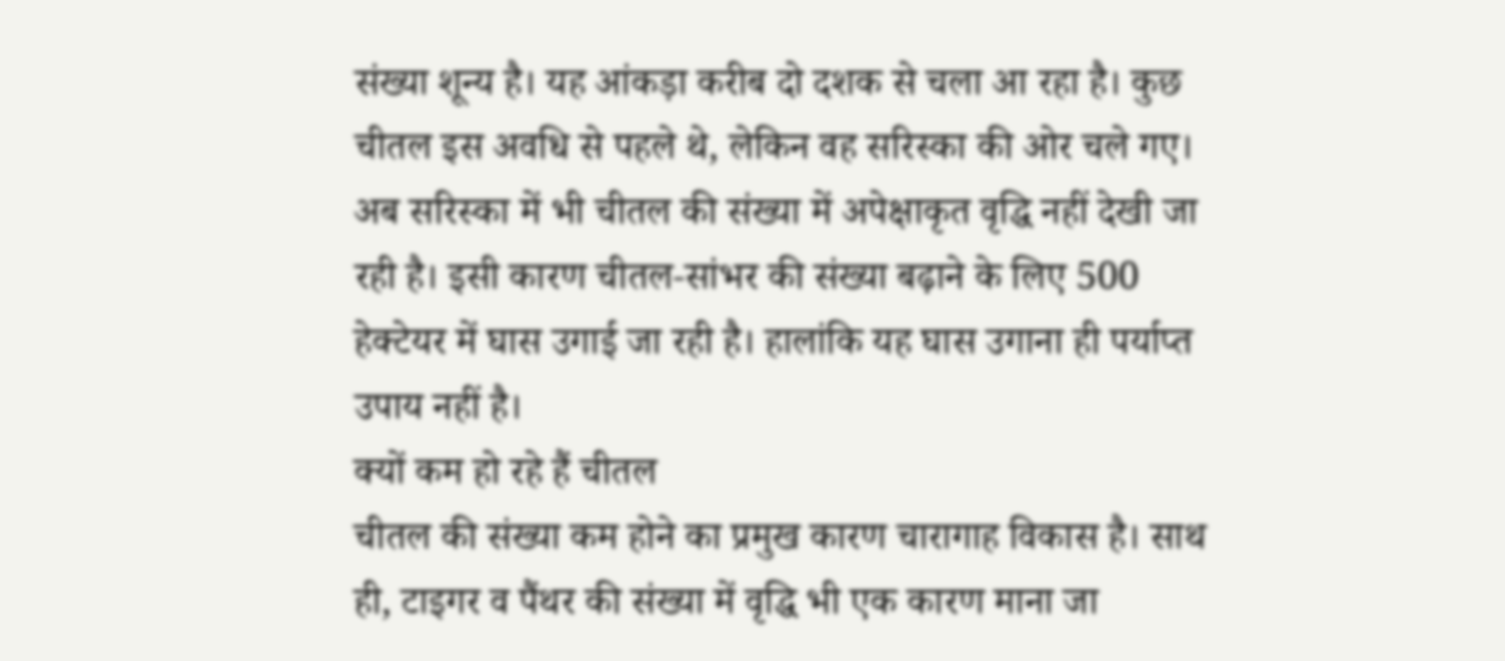संख्या शून्य है। यह आंकड़ा करीब दो दशक से चला आ रहा है। कुछ चीतल इस अवधि से पहले थे, लेकिन वह सरिस्का की ओर चले गए। अब सरिस्का में भी चीतल की संख्या में अपेक्षाकृत वृद्धि नहीं देखी जा रही है। इसी कारण चीतल-सांभर की संख्या बढ़ाने के लिए 500 हेक्टेयर में घास उगाई जा रही है। हालांकि यह घास उगाना ही पर्याप्त उपाय नहीं है।
क्यों कम हो रहे हैं चीतल
चीतल की संख्या कम होने का प्रमुख कारण चारागाह विकास है। साथ ही, टाइगर व पैंथर की संख्या में वृद्धि भी एक कारण माना जा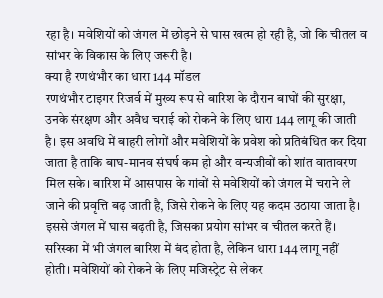रहा है। मवेशियों को जंगल में छोड़ने से घास खत्म हो रही है, जो कि चीतल व सांभर के विकास के लिए जरूरी है।
क्या है रणथंभौर का धारा 144 मॉडल
रणथंभौर टाइगर रिजर्व में मुख्य रूप से बारिश के दौरान बाघों की सुरक्षा, उनके संरक्षण और अवैध चराई को रोकने के लिए धारा 144 लागू की जाती है। इस अवधि में बाहरी लोगों और मवेशियों के प्रवेश को प्रतिबंधित कर दिया जाता है ताकि बाघ-मानव संघर्ष कम हो और वन्यजीवों को शांत वातावरण मिल सके। बारिश में आसपास के गांवों से मवेशियों को जंगल में चराने ले जाने की प्रवृत्ति बढ़ जाती है, जिसे रोकने के लिए यह कदम उठाया जाता है। इससे जंगल में घास बढ़ती है, जिसका प्रयोग सांभर व चीतल करते हैं। सरिस्का में भी जंगल बारिश में बंद होता है, लेकिन धारा 144 लागू नहीं होती। मवेशियों को रोकने के लिए मजिस्ट्रेट से लेकर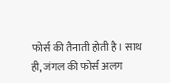फोर्स की तैनाती होती है। साथ ही, जंगल की फोर्स अलग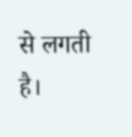से लगती है।